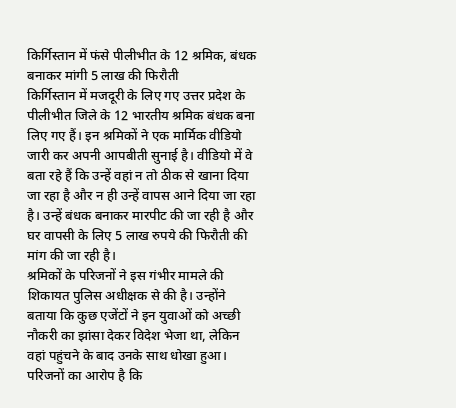किर्गिस्तान में फंसे पीलीभीत के 12 श्रमिक, बंधक बनाकर मांगी 5 लाख की फिरौती
किर्गिस्तान में मजदूरी के लिए गए उत्तर प्रदेश के पीलीभीत जिले के 12 भारतीय श्रमिक बंधक बना लिए गए हैं। इन श्रमिकों ने एक मार्मिक वीडियो जारी कर अपनी आपबीती सुनाई है। वीडियो में वे बता रहे हैं कि उन्हें वहां न तो ठीक से खाना दिया जा रहा है और न ही उन्हें वापस आने दिया जा रहा है। उन्हें बंधक बनाकर मारपीट की जा रही है और घर वापसी के लिए 5 लाख रुपये की फिरौती की मांग की जा रही है।
श्रमिकों के परिजनों ने इस गंभीर मामले की शिकायत पुलिस अधीक्षक से की है। उन्होंने बताया कि कुछ एजेंटों ने इन युवाओं को अच्छी नौकरी का झांसा देकर विदेश भेजा था, लेकिन वहां पहुंचने के बाद उनके साथ धोखा हुआ। परिजनों का आरोप है कि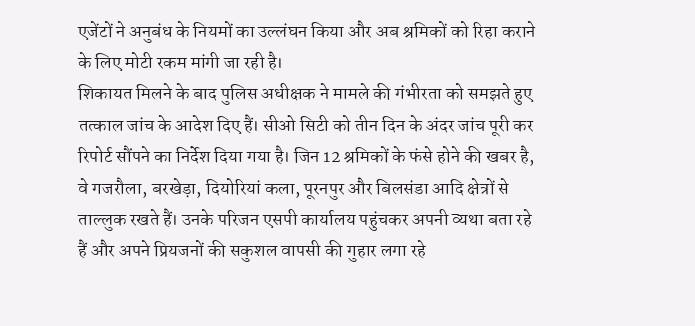एजेंटों ने अनुबंध के नियमों का उल्लंघन किया और अब श्रमिकों को रिहा कराने के लिए मोटी रकम मांगी जा रही है।
शिकायत मिलने के बाद पुलिस अधीक्षक ने मामले की गंभीरता को समझते हुए तत्काल जांच के आदेश दिए हैं। सीओ सिटी को तीन दिन के अंदर जांच पूरी कर रिपोर्ट सौंपने का निर्देश दिया गया है। जिन 12 श्रमिकों के फंसे होने की खबर है, वे गजरौला, बरखेड़ा, दियोरियां कला, पूरनपुर और बिलसंडा आदि क्षेत्रों से ताल्लुक रखते हैं। उनके परिजन एसपी कार्यालय पहुंचकर अपनी व्यथा बता रहे हैं और अपने प्रियजनों की सकुशल वापसी की गुहार लगा रहे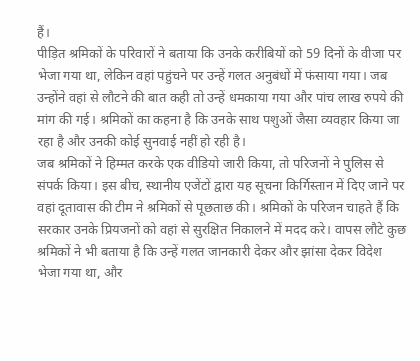हैं।
पीड़ित श्रमिकों के परिवारों ने बताया कि उनके करीबियों को 59 दिनों के वीजा पर भेजा गया था, लेकिन वहां पहुंचने पर उन्हें गलत अनुबंधों में फंसाया गया। जब उन्होंने वहां से लौटने की बात कही तो उन्हें धमकाया गया और पांच लाख रुपये की मांग की गई। श्रमिकों का कहना है कि उनके साथ पशुओं जैसा व्यवहार किया जा रहा है और उनकी कोई सुनवाई नहीं हो रही है।
जब श्रमिकों ने हिम्मत करके एक वीडियो जारी किया, तो परिजनों ने पुलिस से संपर्क किया। इस बीच, स्थानीय एजेंटों द्वारा यह सूचना किर्गिस्तान में दिए जाने पर वहां दूतावास की टीम ने श्रमिकों से पूछताछ की। श्रमिकों के परिजन चाहते हैं कि सरकार उनके प्रियजनों को वहां से सुरक्षित निकालने में मदद करे। वापस लौटे कुछ श्रमिकों ने भी बताया है कि उन्हें गलत जानकारी देकर और झांसा देकर विदेश भेजा गया था, और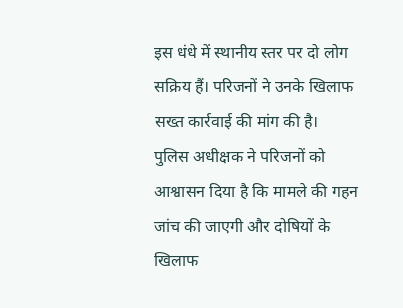इस धंधे में स्थानीय स्तर पर दो लोग सक्रिय हैं। परिजनों ने उनके खिलाफ सख्त कार्रवाई की मांग की है।
पुलिस अधीक्षक ने परिजनों को आश्वासन दिया है कि मामले की गहन जांच की जाएगी और दोषियों के खिलाफ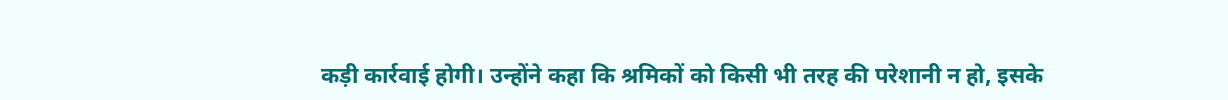कड़ी कार्रवाई होगी। उन्होंने कहा कि श्रमिकों को किसी भी तरह की परेशानी न हो, इसके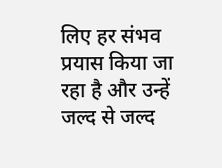लिए हर संभव प्रयास किया जा रहा है और उन्हें जल्द से जल्द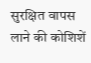सुरक्षित वापस लाने की कोशिशें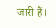जारी हैं।